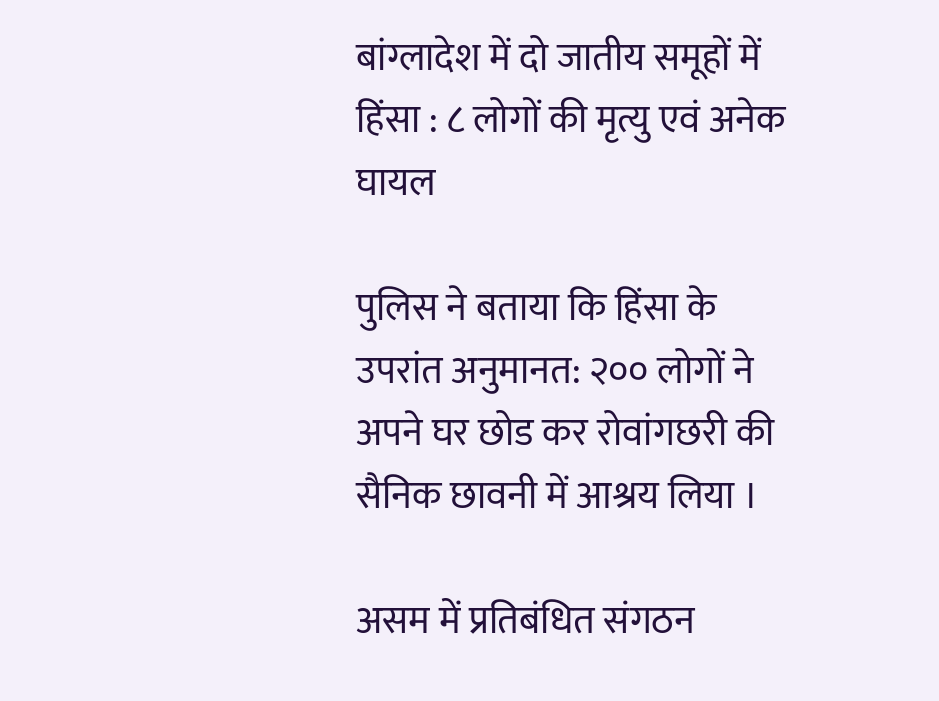बांग्लादेश में दो जातीय समूहों में हिंसा : ८ लोगों की मृत्यु एवं अनेक घायल

पुलिस ने बताया कि हिंसा के उपरांत अनुमानत: २०० लोगों ने अपने घर छोड कर रोवांगछरी की सैनिक छावनी में आश्रय लिया ।

असम में प्रतिबंधित संगठन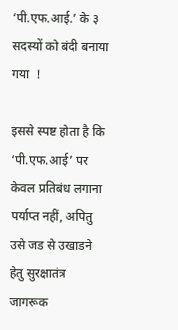‘पी.एफ.आई.’ के ३ सदस्यों को बंदी बनाया गया  !

इससे स्पष्ट होता है कि ‘पी.एफ.आई’ पर केवल प्रतिबंध लगाना पर्याप्त नहीं, अपितु उसे जड से उखाडने हेतु सुरक्षातंत्र जागरूक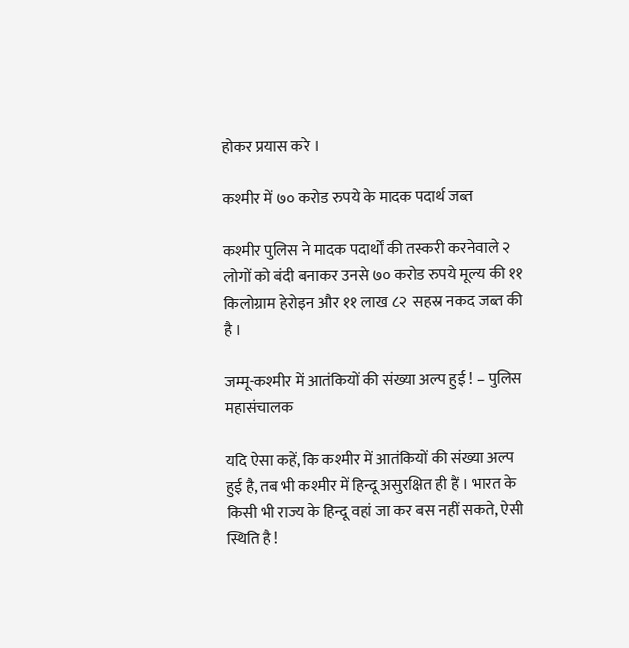होकर प्रयास करे ।

कश्मीर में ७० करोड रुपये के मादक पदार्थ जब्त

कश्मीर पुलिस ने मादक पदार्थों की तस्करी करनेवाले २ लोगों को बंदी बनाकर उनसे ७० करोड रुपये मूल्य की ११ किलोग्राम हेरोइन और ११ लाख ८२  सहस्र नकद जब्त की है ।

जम्मू-कश्मीर में आतंकियों की संख्या अल्प हुई ! – पुलिस महासंचालक

यदि ऐसा कहें, कि कश्मीर में आतंकियों की संख्या अल्प हुई है, तब भी कश्मीर में हिन्दू असुरक्षित ही हैं । भारत के किसी भी राज्य के हिन्दू वहां जा कर बस नहीं सकते, ऐसी स्थिति है !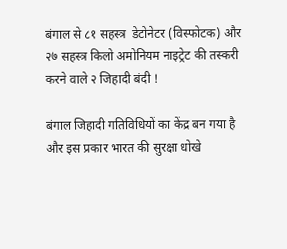बंगाल से ८१ सहस्त्र  डेटोनेटर (विस्फोटक) और २७ सहस्त्र किलो अमोनियम नाइट्रेट की तस्करी करने वाले २ जिहादी बंदी !

बंगाल जिहादी गतिविधियों का केंद्र बन गया है और इस प्रकार भारत की सुरक्षा धोखे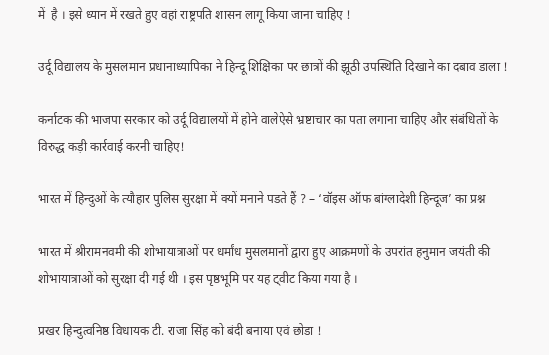में  है । इसे ध्यान में रखते हुए वहां राष्ट्रपति शासन लागू किया जाना चाहिए !

उर्दू विद्यालय के मुसलमान प्रधानाध्यापिका ने हिन्दू शिक्षिका पर छात्रों की झूठी उपस्थिति दिखाने का दबाव डाला !

कर्नाटक की भाजपा सरकार को उर्दू विद्यालयों में होने वालेऐसे भ्रष्टाचार का पता लगाना चाहिए और संबंधितों के विरुद्ध कड़ी कार्रवाई करनी चाहिए!

भारत में हिन्दुओं के त्यौहार पुलिस सुरक्षा में क्यों मनाने पडते हैं ? – ‘वॉइस ऑफ बांग्लादेशी हिन्दूज’ का प्रश्न

भारत में श्रीरामनवमी की शोभायात्राओं पर धर्मांध मुसलमानों द्वारा हुए आक्रमणों के उपरांत हनुमान जयंती की शोभायात्राओं को सुरक्षा दी गई थी । इस पृष्ठभूमि पर यह ट्वीट किया गया है ।

प्रखर हिन्दुत्वनिष्ठ विधायक टी. राजा सिंह को बंदी बनाया एवं छोडा !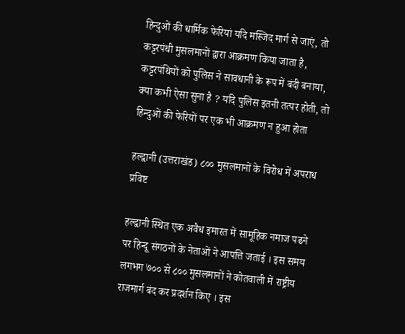हिन्दुओं की धार्मिक फेरियां यदि मस्जिद मार्ग से जाएं, तो कट्टरपंथी मुसलमानों द्वारा आक्रमण किया जाता है, कट्टरपंथियों को पुलिस ने सावधानी के रूप में बंदी बनाया, क्या कभी ऐसा सुना है ? यदि पुलिस इतनी तत्पर होती, तो हिन्दुओं की फेरियों पर एक भी आक्रमण न हुआ होता

हल्द्वानी (उत्तराखंड) ८०० मुसलमानों के विरोध में अपराध प्रविष्ट

हल्द्वानी स्थित एक अवैध इमारत में सामूहिक नमाज पढने पर हिन्दू संगठनों के नेताओं ने आपत्ति जताई । इस समय लगभग ७०० से ८०० मुसलमानों ने कोतवाली में राष्ट्रीय राजमार्ग बंद कर प्रदर्शन किए । इस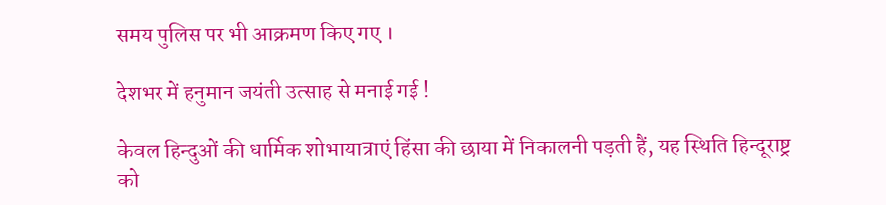समय पुलिस पर भी आक्रमण किए गए ।

देशभर में हनुमान जयंती उत्साह से मनाई गई !

केवल हिन्दुओं की धार्मिक शोभायात्राएं हिंसा की छाया में निकालनी पड़ती हैं, यह स्थिति हिन्दूराष्ट्र को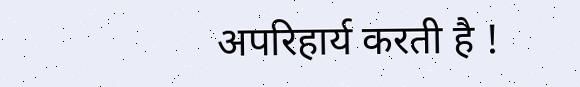अपरिहार्य करती है !